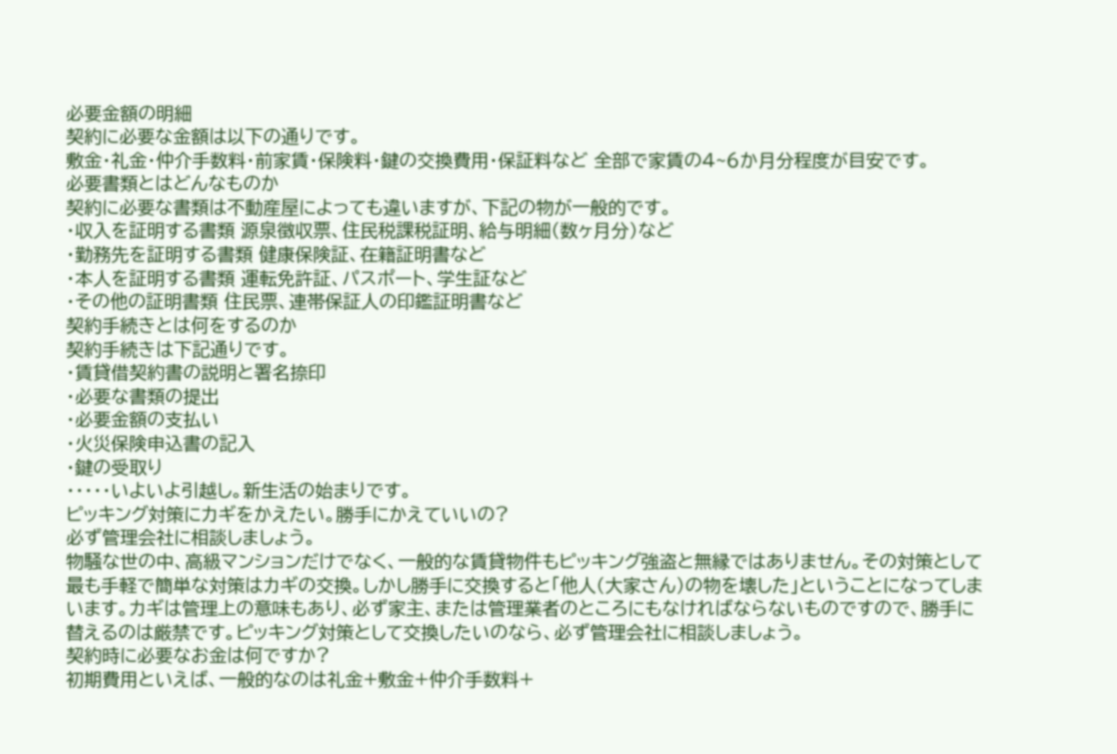必要金額の明細
契約に必要な金額は以下の通りです。
敷金・礼金・仲介手数料・前家賃・保険料・鍵の交換費用・保証料など 全部で家賃の4~6か月分程度が目安です。
必要書類とはどんなものか
契約に必要な書類は不動産屋によっても違いますが、下記の物が一般的です。
・収入を証明する書類 源泉徴収票、住民税課税証明、給与明細(数ヶ月分)など
・勤務先を証明する書類 健康保険証、在籍証明書など
・本人を証明する書類 運転免許証、パスポート、学生証など
・その他の証明書類 住民票、連帯保証人の印鑑証明書など
契約手続きとは何をするのか
契約手続きは下記通りです。
・賃貸借契約書の説明と署名捺印
・必要な書類の提出
・必要金額の支払い
・火災保険申込書の記入
・鍵の受取り
・・・・・いよいよ引越し。新生活の始まりです。
ピッキング対策にカギをかえたい。勝手にかえていいの?
必ず管理会社に相談しましょう。
物騒な世の中、高級マンションだけでなく、一般的な賃貸物件もピッキング強盗と無縁ではありません。その対策として最も手軽で簡単な対策はカギの交換。しかし勝手に交換すると「他人(大家さん)の物を壊した」ということになってしまいます。カギは管理上の意味もあり、必ず家主、または管理業者のところにもなければならないものですので、勝手に替えるのは厳禁です。ピッキング対策として交換したいのなら、必ず管理会社に相談しましょう。
契約時に必要なお金は何ですか?
初期費用といえば、一般的なのは礼金+敷金+仲介手数料+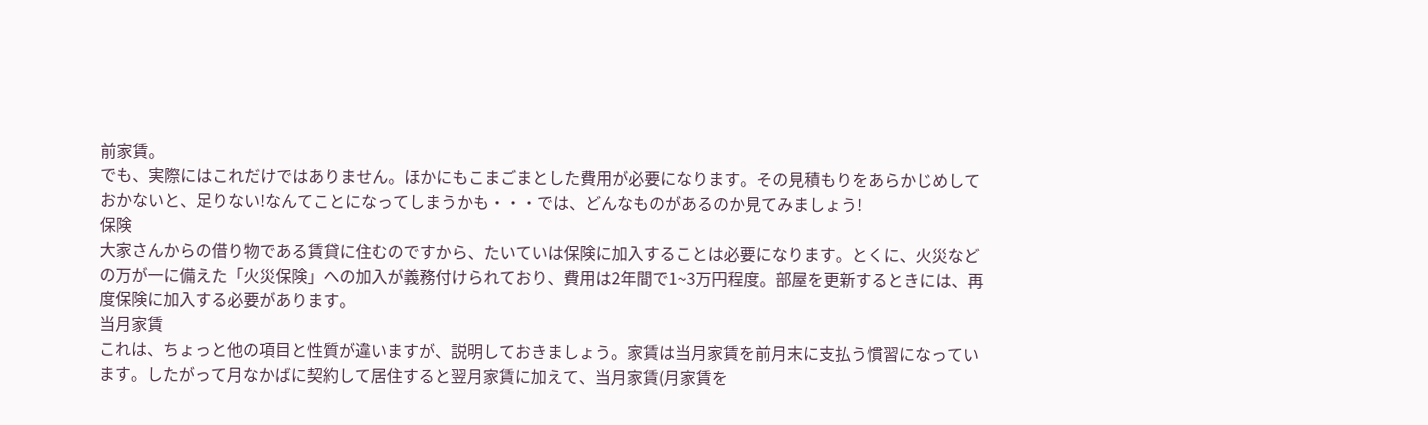前家賃。
でも、実際にはこれだけではありません。ほかにもこまごまとした費用が必要になります。その見積もりをあらかじめしておかないと、足りない!なんてことになってしまうかも・・・では、どんなものがあるのか見てみましょう!
保険
大家さんからの借り物である賃貸に住むのですから、たいていは保険に加入することは必要になります。とくに、火災などの万が一に備えた「火災保険」への加入が義務付けられており、費用は2年間で1~3万円程度。部屋を更新するときには、再度保険に加入する必要があります。
当月家賃
これは、ちょっと他の項目と性質が違いますが、説明しておきましょう。家賃は当月家賃を前月末に支払う慣習になっています。したがって月なかばに契約して居住すると翌月家賃に加えて、当月家賃(月家賃を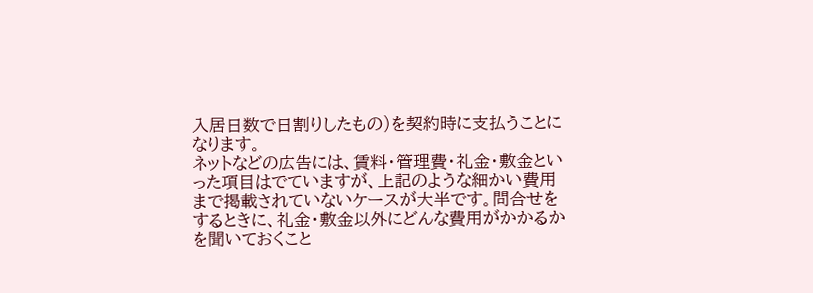入居日数で日割りしたもの)を契約時に支払うことになります。
ネットなどの広告には、賃料・管理費・礼金・敷金といった項目はでていますが、上記のような細かい費用まで掲載されていないケースが大半です。問合せをするときに、礼金・敷金以外にどんな費用がかかるかを聞いておくこと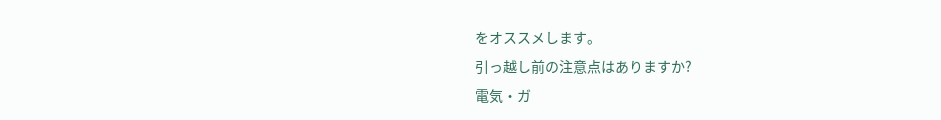をオススメします。
引っ越し前の注意点はありますか?
電気・ガ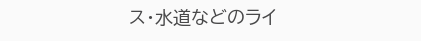ス・水道などのライ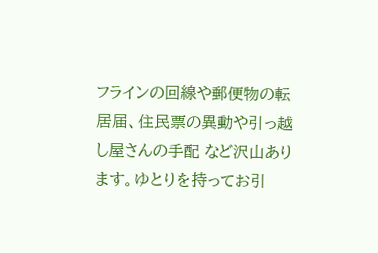フラインの回線や郵便物の転居届、住民票の異動や引っ越し屋さんの手配 など沢山あります。ゆとりを持ってお引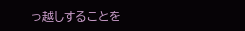っ越しすることを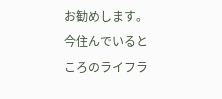お勧めします。今住んでいるところのライフラ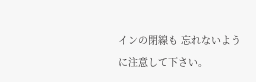インの閉線も 忘れないように注意して下さい。